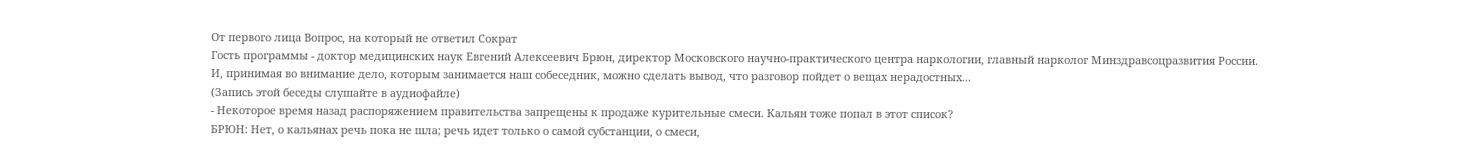От первого лица Вопрос, на который не ответил Сократ
Гость программы - доктор медицинских наук Евгений Алексеевич Брюн, директор Московского научно-практического центра наркологии, главный нарколог Минздравсоцразвития России. И, принимая во внимание дело, которым занимается наш собеседник, можно сделать вывод, что разговор пойдет о вещах нерадостных...
(Запись этой беседы слушайте в аудиофайле)
- Некоторое время назад распоряжением правительства запрещены к продаже курительные смеси. Кальян тоже попал в этот список?
БРЮН: Нет, о кальянах речь пока не шла; речь идет только о самой субстанции, о смеси,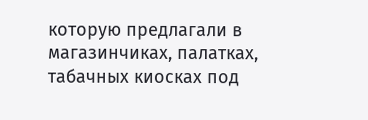которую предлагали в магазинчиках, палатках, табачных киосках под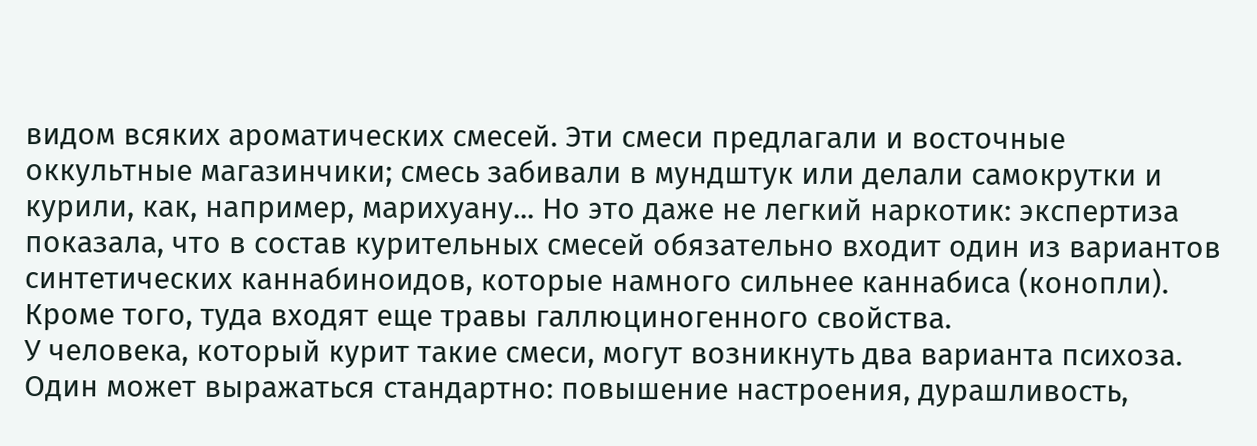видом всяких ароматических смесей. Эти смеси предлагали и восточные оккультные магазинчики; смесь забивали в мундштук или делали самокрутки и курили, как, например, марихуану... Но это даже не легкий наркотик: экспертиза показала, что в состав курительных смесей обязательно входит один из вариантов синтетических каннабиноидов, которые намного сильнее каннабиса (конопли). Кроме того, туда входят еще травы галлюциногенного свойства.
У человека, который курит такие смеси, могут возникнуть два варианта психоза. Один может выражаться стандартно: повышение настроения, дурашливость,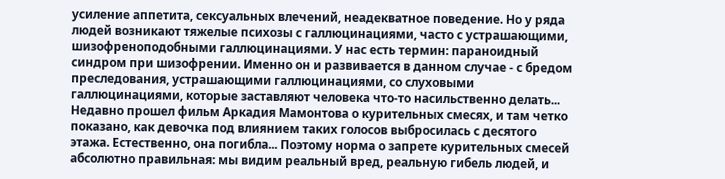усиление аппетита, сексуальных влечений, неадекватное поведение. Но у ряда людей возникают тяжелые психозы с галлюцинациями, часто с устрашающими, шизофреноподобными галлюцинациями. У нас есть термин: параноидный синдром при шизофрении. Именно он и развивается в данном случае - с бредом преследования, устрашающими галлюцинациями, со слуховыми галлюцинациями, которые заставляют человека что-то насильственно делать...
Недавно прошел фильм Аркадия Мамонтова о курительных смесях, и там четко показано, как девочка под влиянием таких голосов выбросилась с десятого этажа. Естественно, она погибла... Поэтому норма о запрете курительных смесей абсолютно правильная: мы видим реальный вред, реальную гибель людей, и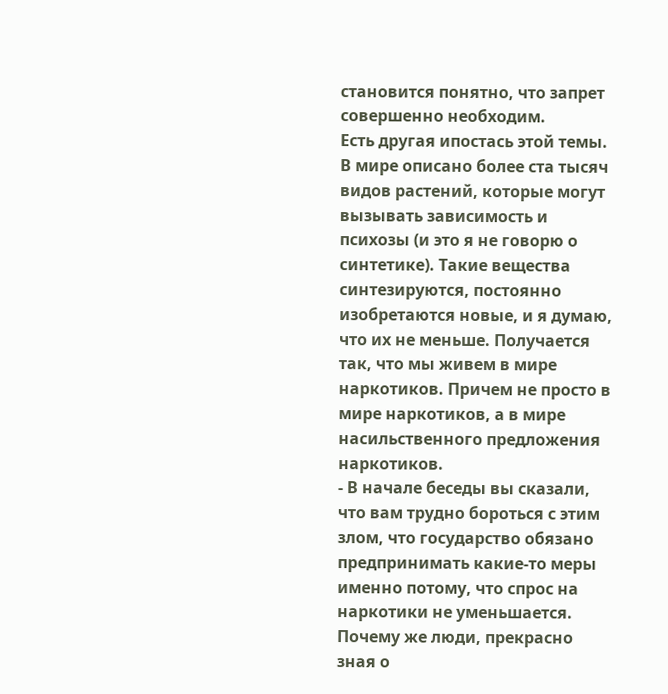становится понятно, что запрет совершенно необходим.
Есть другая ипостась этой темы. В мире описано более ста тысяч видов растений, которые могут вызывать зависимость и психозы (и это я не говорю о синтетике). Такие вещества синтезируются, постоянно изобретаются новые, и я думаю, что их не меньше. Получается так, что мы живем в мире наркотиков. Причем не просто в мире наркотиков, а в мире насильственного предложения наркотиков.
- В начале беседы вы сказали, что вам трудно бороться с этим злом, что государство обязано предпринимать какие-то меры именно потому, что спрос на наркотики не уменьшается. Почему же люди, прекрасно зная о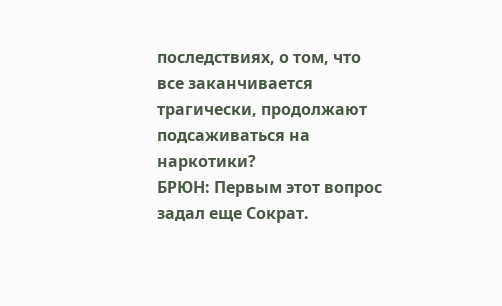последствиях, о том, что все заканчивается трагически, продолжают подсаживаться на наркотики?
БРЮН: Первым этот вопрос задал еще Сократ.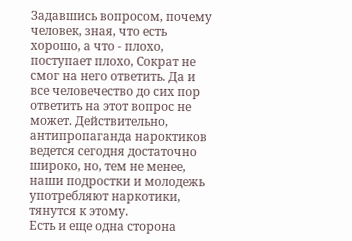Задавшись вопросом, почему человек, зная, что есть хорошо, а что - плохо, поступает плохо, Сократ не смог на него ответить. Да и все человечество до сих пор ответить на этот вопрос не может. Действительно, антипропаганда нароктиков ведется сегодня достаточно широко, но, тем не менее, наши подростки и молодежь употребляют наркотики, тянутся к этому.
Есть и еще одна сторона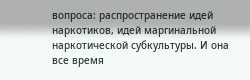вопроса: распространение идей наркотиков, идей маргинальной наркотической субкультуры. И она все время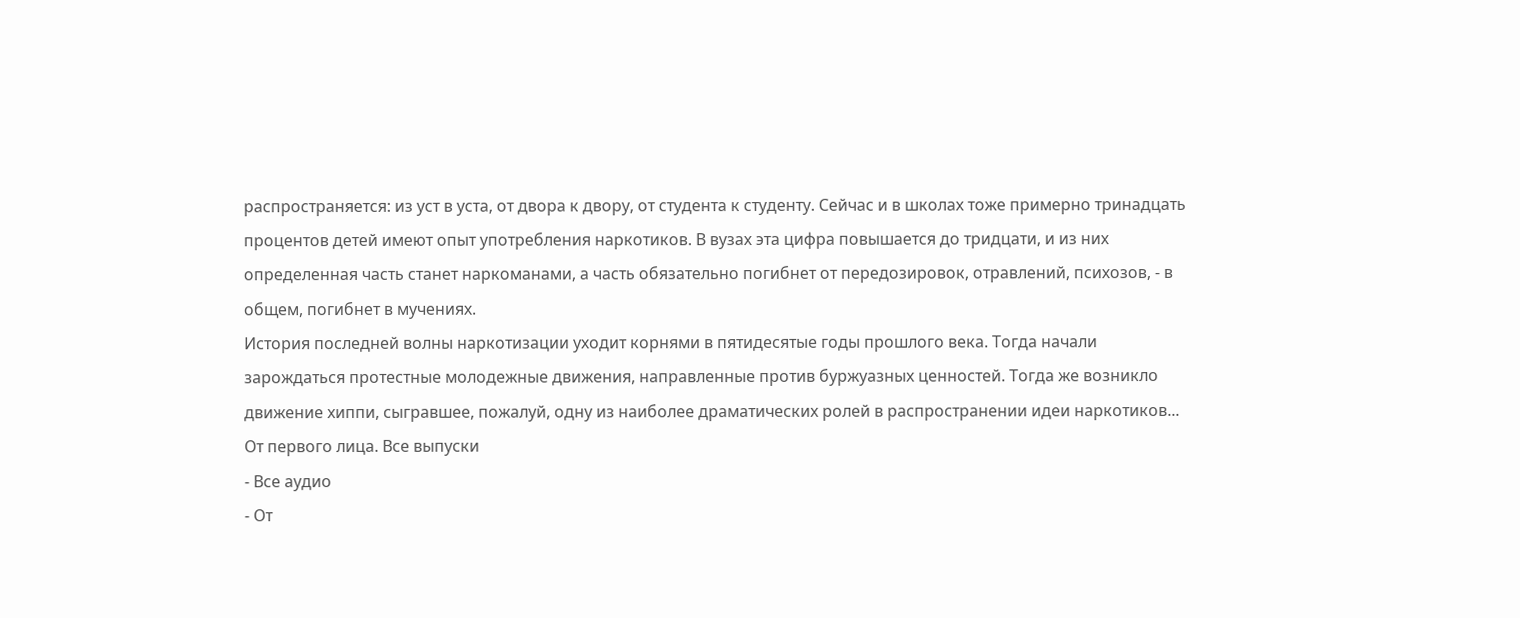распространяется: из уст в уста, от двора к двору, от студента к студенту. Сейчас и в школах тоже примерно тринадцать процентов детей имеют опыт употребления наркотиков. В вузах эта цифра повышается до тридцати, и из них определенная часть станет наркоманами, а часть обязательно погибнет от передозировок, отравлений, психозов, - в общем, погибнет в мучениях.
История последней волны наркотизации уходит корнями в пятидесятые годы прошлого века. Тогда начали зарождаться протестные молодежные движения, направленные против буржуазных ценностей. Тогда же возникло движение хиппи, сыгравшее, пожалуй, одну из наиболее драматических ролей в распространении идеи наркотиков...
От первого лица. Все выпуски
- Все аудио
- От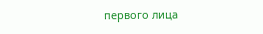первого лица